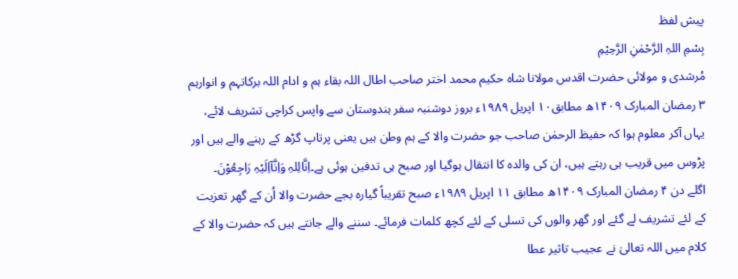پیش لفظ
بِسْمِ اللہِ الرَّحْمٰنِ الرَّحِیْمِ
مُرشدی و مولائی حضرت اقدس مولانا شاہ حکیم محمد اختر صاحب اطال اللہ بقاء ہم و ادام اللہ برکاتہم و انوارہم ۳ رمضان المبارک ۱۴۰۹ھ مطابق۱۰ اپریل ۱۹۸۹ء بروز دوشنبہ سفر ہندوستان سے واپس کراچی تشریف لائے، یہاں آکر معلوم ہوا کہ حفیظ الرحمٰن صاحب جو حضرت والا کے ہم وطن ہیں یعنی پرتاپ گڑھ کے رہنے والے ہیں اور پڑوس میں قریب ہی رہتے ہیں، ان کی والدہ کا انتقال ہوگیا اور صبح ہی تدفین ہوئی ہے۔اِنَّالِلہِ وَاِنَّآاِلَیْہِ رَاجِعُوْنَ۔
اگلے دن ۴ رمضان المبارک ۱۴۰۹ھ مطابق ۱۱ اپریل ۱۹۸۹ء صبح تقریباً گیارہ بجے حضرت والا اُن کے گھر تعزیت کے لئے تشریف لے گئے اور گھر والوں کی تسلی کے لئے کچھ کلمات فرمائے۔ سننے والے جانتے ہیں کہ حضرت والا کے کلام میں اللہ تعالیٰ نے عجیب تاثیر عطا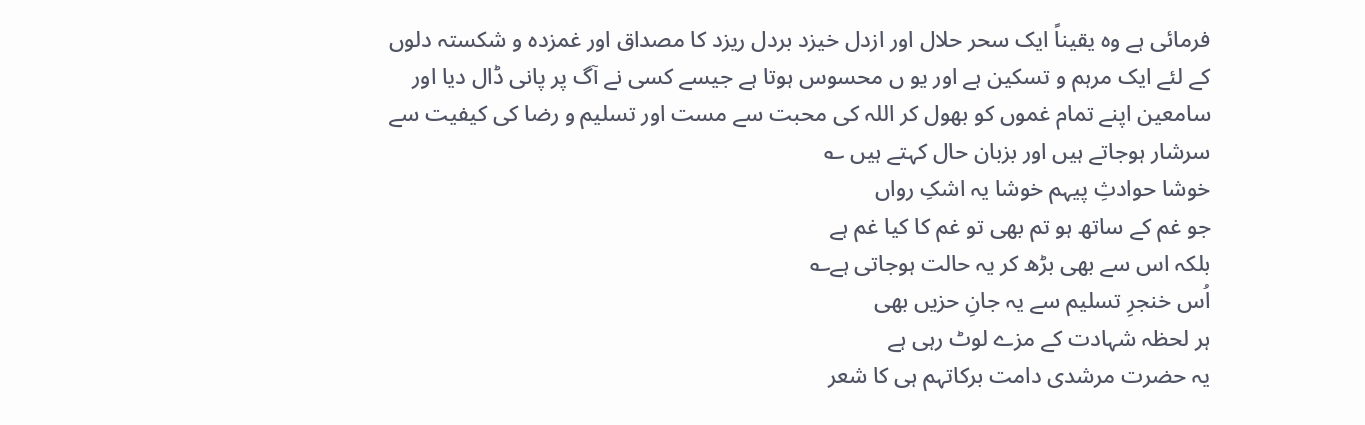فرمائی ہے وہ یقیناً ایک سحر حلال اور ازدل خیزد بردل ریزد کا مصداق اور غمزدہ و شکستہ دلوں کے لئے ایک مرہم و تسکین ہے اور یو ں محسوس ہوتا ہے جیسے کسی نے آگ پر پانی ڈال دیا اور سامعین اپنے تمام غموں کو بھول کر اللہ کی محبت سے مست اور تسلیم و رضا کی کیفیت سے سرشار ہوجاتے ہیں اور بزبان حال کہتے ہیں ؎
خوشا حوادثِ پیہم خوشا یہ اشکِ رواں
جو غم کے ساتھ ہو تم بھی تو غم کا کیا غم ہے
بلکہ اس سے بھی بڑھ کر یہ حالت ہوجاتی ہے؎
اُس خنجرِ تسلیم سے یہ جانِ حزیں بھی
ہر لحظہ شہادت کے مزے لوٹ رہی ہے
یہ حضرت مرشدی دامت برکاتہم ہی کا شعر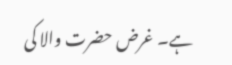ہے۔ غرض حضرت والا کی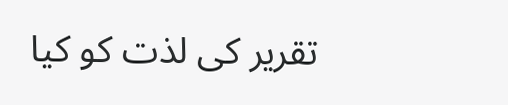تقریر کی لذت کو کیا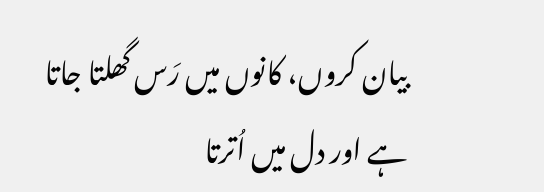بیان کروں، کانوں میں رَس گھلتا جاتا ہے اور دل میں اُترتا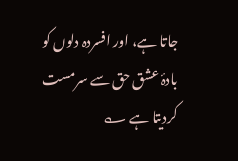جاتا ہے، اور افسردہ دلوں کو بادۂ عشق حق سے سرمست کردیتا ہے ؎